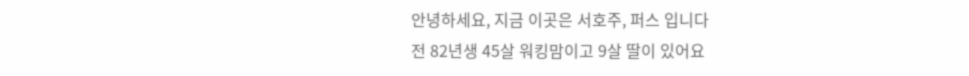안녕하세요, 지금 이곳은 서호주, 퍼스 입니다
전 82년생 45살 워킹맘이고 9살 딸이 있어요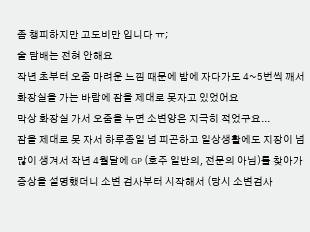좀 챙피하지만 고도비만 입니다 ㅠ;
술 담배는 전혀 안해요
작년 초부터 오줌 마려운 느낌 때문에 밤에 자다가도 4~5번씩 깨서 화장실을 가는 바람에 잠을 제대로 못자고 있었어요
막상 화장실 가서 오줌을 누면 소변양은 지극히 적었구요...
잠을 제대로 못 자서 하루종일 넘 피곤하고 일상생활에도 지장이 넘 많이 생겨서 작년 4월달에 GP (호주 일반의, 전문의 아님)를 찾아가 증상을 설명했더니 소변 검사부터 시작해서 (당시 소변검사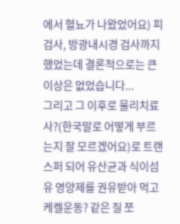에서 혈뇨가 나왔었어요) 피검사, 방광내시경 검사까지 했었는데 결론적으로는 큰 이상은 없었습니다...
그리고 그 이후로 물리치료사?(한국말로 어떻게 부르는지 잘 모르겠어요)로 트랜스퍼 되어 유산균과 식이섬유 영양제를 권유받아 먹고 케켈운동? 같은 질 쪼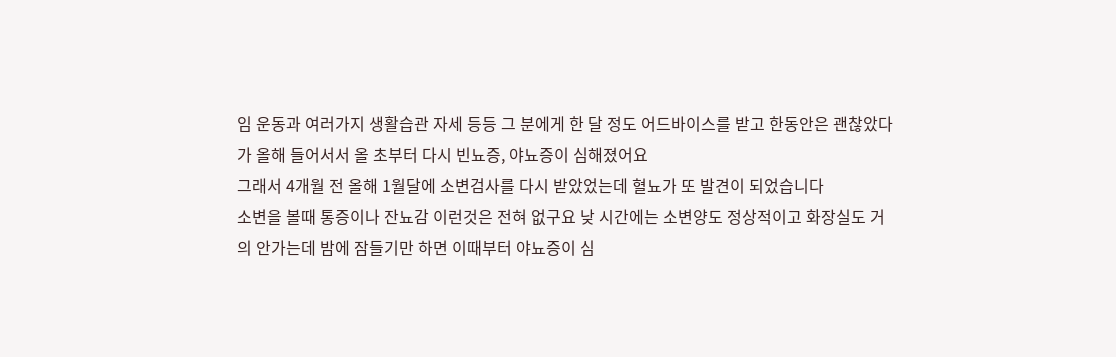임 운동과 여러가지 생활습관 자세 등등 그 분에게 한 달 정도 어드바이스를 받고 한동안은 괜찮았다가 올해 들어서서 올 초부터 다시 빈뇨증, 야뇨증이 심해졌어요
그래서 4개월 전 올해 1월달에 소변검사를 다시 받았었는데 혈뇨가 또 발견이 되었습니다
소변을 볼때 통증이나 잔뇨감 이런것은 전혀 없구요 낮 시간에는 소변양도 정상적이고 화장실도 거의 안가는데 밤에 잠들기만 하면 이때부터 야뇨증이 심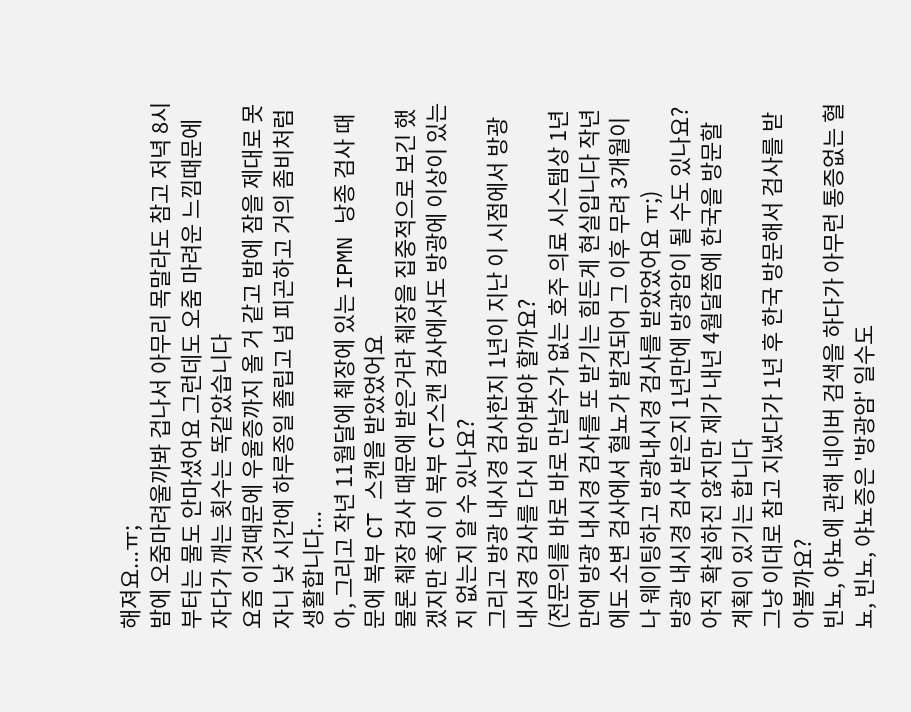해져요...ㅠ;
밤에 오줌마려울까봐 겁나서 아무리 목말라도 참고 저녁 8시부터는 물도 안마셨어요 그런데도 오줌 마려운 느낌때문에 자다가 깨는 횟수는 똑같았습니다
요즘 이것때문에 우울증까지 올 거 같고 밤에 잠을 제대로 못자니 낮 시간에 하루종일 졸립고 넘 피곤하고 거의 좀비처럼 생활합니다...
아, 그리고 작년 11월달에 췌장에 있는 IPMN 낭종 검사 때문에 복부 CT 스캔을 받았었어요
물론 췌장 검사 때문에 받은거라 췌장을 집중적으로 보긴 했겠지만 혹시 이 복부 CT스캔 검사에서도 방광에 이상이 있는지 없는지 알 수 있나요?
그리고 방광 내시경 검사한지 1년이 지난 이 시점에서 방광 내시경 검사를 다시 받아봐야 할까요?
(전문의를 바로 바로 만날수가 없는 호주 의료 시스템상 1년만에 방광 내시경 검사를 또 받기는 힘든게 현실입니다 작년에도 소변 검사에서 혈뇨가 발견되어 그 이후 무려 3개월이나 웨이팅하고 방광내시경 검사를 받았었어요 ㅠ;)
방광 내시경 검사 받은지 1년만에 방광암이 될 수도 있나요?
아직 확실하진 않지만 제가 내년 4월달쯤에 한국을 방문할 계획이 있기는 합니다
그냥 이대로 참고 지냈다가 1년 후 한국 방문해서 검사를 받아볼까요?
빈뇨, 야뇨에 관해 네이버 검색을 하다가 아무런 통증없는 혈뇨, 빈뇨, 야뇨증은 '방광암' 일수도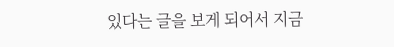있다는 글을 보게 되어서 지금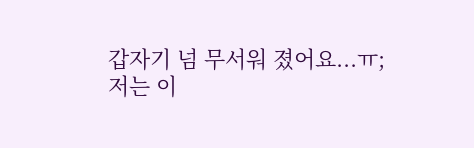갑자기 넘 무서워 졌어요...ㅠ;
저는 이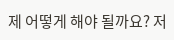제 어떻게 해야 될까요? 저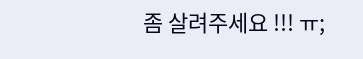좀 살려주세요 !!! ㅠ;